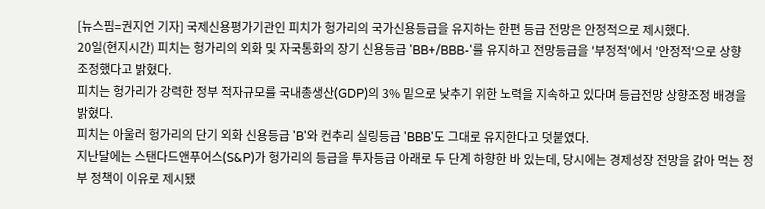[뉴스핌=권지언 기자] 국제신용평가기관인 피치가 헝가리의 국가신용등급을 유지하는 한편 등급 전망은 안정적으로 제시했다.
20일(현지시간) 피치는 헝가리의 외화 및 자국통화의 장기 신용등급 'BB+/BBB-'를 유지하고 전망등급을 '부정적'에서 '안정적'으로 상향 조정했다고 밝혔다.
피치는 헝가리가 강력한 정부 적자규모를 국내총생산(GDP)의 3% 밑으로 낮추기 위한 노력을 지속하고 있다며 등급전망 상향조정 배경을 밝혔다.
피치는 아울러 헝가리의 단기 외화 신용등급 'B'와 컨추리 실링등급 'BBB'도 그대로 유지한다고 덧붙였다.
지난달에는 스탠다드앤푸어스(S&P)가 헝가리의 등급을 투자등급 아래로 두 단계 하향한 바 있는데, 당시에는 경제성장 전망을 갉아 먹는 정부 정책이 이유로 제시됐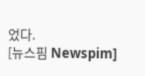었다.
[뉴스핌 Newspim]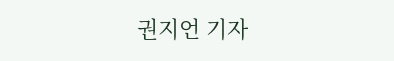권지언 기자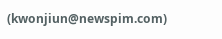(kwonjiun@newspim.com)